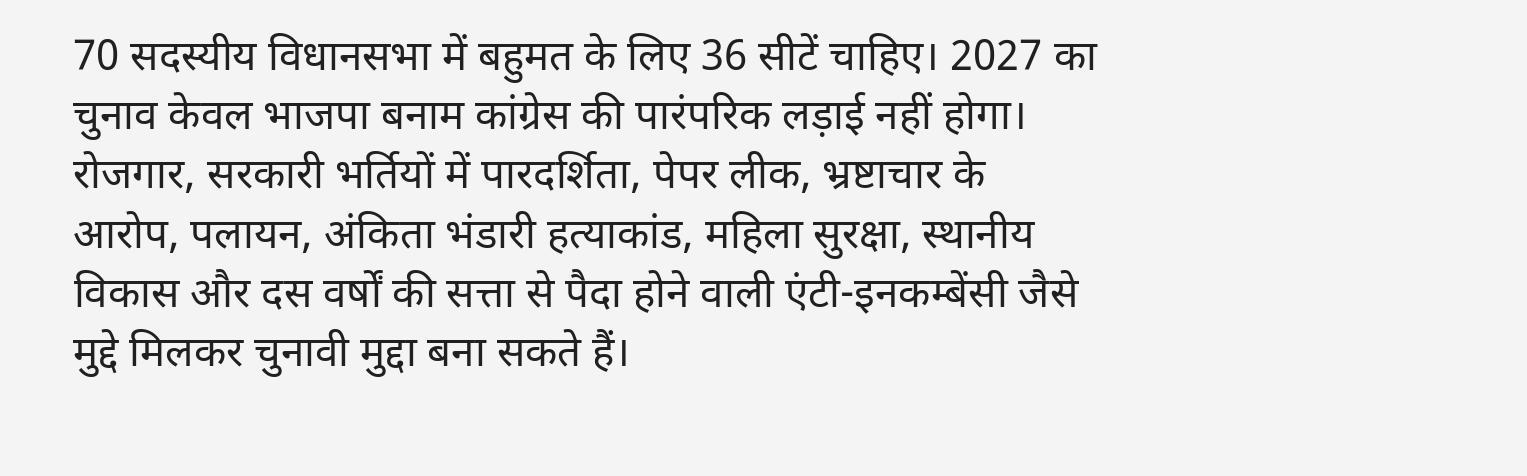70 सदस्यीय विधानसभा में बहुमत के लिए 36 सीटें चाहिए। 2027 का चुनाव केवल भाजपा बनाम कांग्रेस की पारंपरिक लड़ाई नहीं होगा। रोजगार, सरकारी भर्तियों में पारदर्शिता, पेपर लीक, भ्रष्टाचार के आरोप, पलायन, अंकिता भंडारी हत्याकांड, महिला सुरक्षा, स्थानीय विकास और दस वर्षों की सत्ता से पैदा होने वाली एंटी-इनकम्बेंसी जैसे मुद्दे मिलकर चुनावी मुद्दा बना सकते हैं।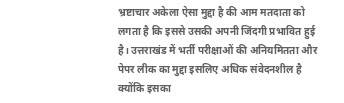भ्रष्टाचार अकेला ऐसा मुद्दा है की आम मतदाता को लगता है कि इससे उसकी अपनी जिंदगी प्रभावित हुई है। उत्तराखंड में भर्ती परीक्षाओं की अनियमितता और पेपर लीक का मुद्दा इसलिए अधिक संवेदनशील है क्योंकि इसका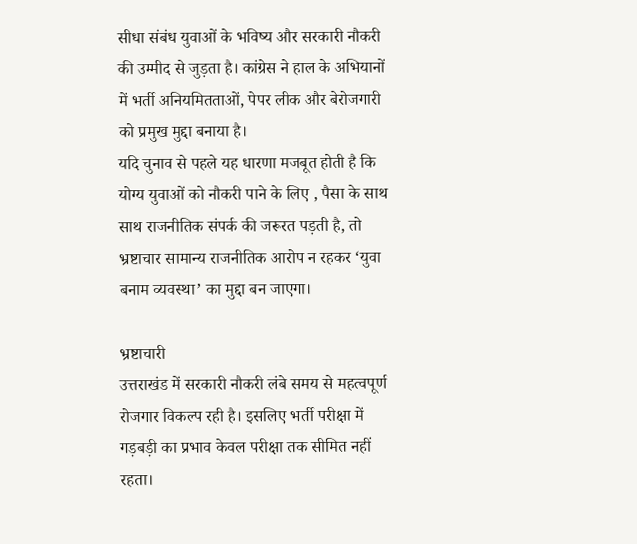सीधा संबंध युवाओं के भविष्य और सरकारी नौकरी की उम्मीद से जुड़ता है। कांग्रेस ने हाल के अभियानों में भर्ती अनियमितताओं, पेपर लीक और बेरोजगारी को प्रमुख मुद्दा बनाया है।
यदि चुनाव से पहले यह धारणा मजबूत होती है कि योग्य युवाओं को नौकरी पाने के लिए , पैसा के साथ साथ राजनीतिक संपर्क की जरूरत पड़ती है, तो भ्रष्टाचार सामान्य राजनीतिक आरोप न रहकर ‘युवा बनाम व्यवस्था’ का मुद्दा बन जाएगा।

भ्रष्टाचारी
उत्तराखंड में सरकारी नौकरी लंबे समय से महत्वपूर्ण रोजगार विकल्प रही है। इसलिए भर्ती परीक्षा में गड़बड़ी का प्रभाव केवल परीक्षा तक सीमित नहीं रहता।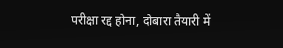परीक्षा रद्द होना, दोबारा तैयारी में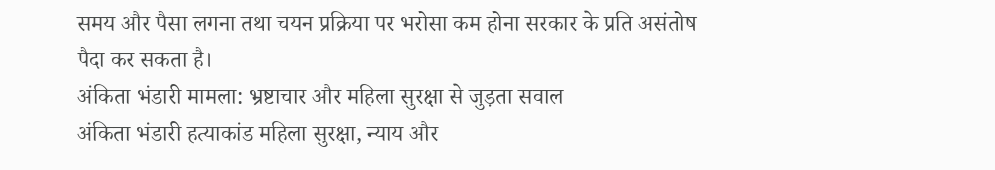समय और पैसा लगना तथा चयन प्रक्रिया पर भरोसा कम होना सरकार के प्रति असंतोष पैदा कर सकता है।
अंकिता भंडारी मामला: भ्रष्टाचार और महिला सुरक्षा से जुड़ता सवाल
अंकिता भंडारी हत्याकांड महिला सुरक्षा, न्याय और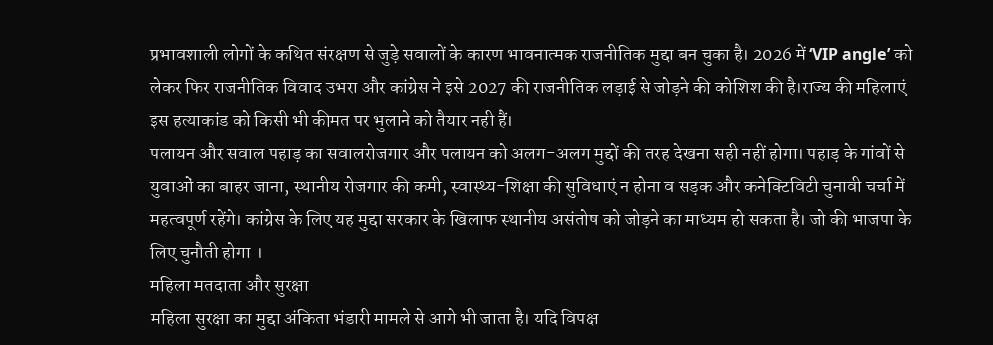प्रभावशाली लोगों के कथित संरक्षण से जुड़े सवालों के कारण भावनात्मक राजनीतिक मुद्दा बन चुका है। 2026 में ‘VIP angle’ को लेकर फिर राजनीतिक विवाद उभरा और कांग्रेस ने इसे 2027 की राजनीतिक लड़ाई से जोड़ने की कोशिश की है।राज्य की महिलाएं इस हत्याकांड को किसी भी कीमत पर भुलाने को तैयार नही हैं।
पलायन और सवाल पहाड़ का सवालरोजगार और पलायन को अलग-अलग मुद्दों की तरह देखना सही नहीं होगा। पहाड़ के गांवों से युवाओं का बाहर जाना, स्थानीय रोजगार की कमी, स्वास्थ्य-शिक्षा की सुविधाएं न होना व सड़क और कनेक्टिविटी चुनावी चर्चा में महत्वपूर्ण रहेंगे। कांग्रेस के लिए यह मुद्दा सरकार के खिलाफ स्थानीय असंतोष को जोड़ने का माध्यम हो सकता है। जो की भाजपा के लिए चुनौती होगा ।
महिला मतदाता और सुरक्षा
महिला सुरक्षा का मुद्दा अंकिता भंडारी मामले से आगे भी जाता है। यदि विपक्ष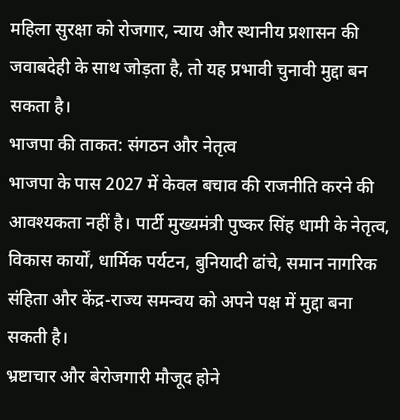महिला सुरक्षा को रोजगार, न्याय और स्थानीय प्रशासन की जवाबदेही के साथ जोड़ता है, तो यह प्रभावी चुनावी मुद्दा बन सकता है।
भाजपा की ताकत: संगठन और नेतृत्व
भाजपा के पास 2027 में केवल बचाव की राजनीति करने की आवश्यकता नहीं है। पार्टी मुख्यमंत्री पुष्कर सिंह धामी के नेतृत्व, विकास कार्यों, धार्मिक पर्यटन, बुनियादी ढांचे, समान नागरिक संहिता और केंद्र-राज्य समन्वय को अपने पक्ष में मुद्दा बना सकती है।
भ्रष्टाचार और बेरोजगारी मौजूद होने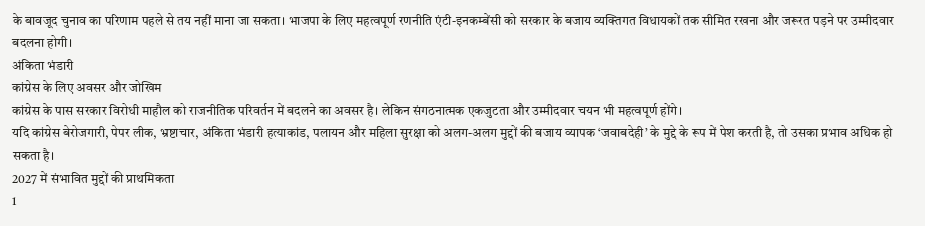के बावजूद चुनाव का परिणाम पहले से तय नहीं माना जा सकता। भाजपा के लिए महत्वपूर्ण रणनीति एंटी-इनकम्बेंसी को सरकार के बजाय व्यक्तिगत विधायकों तक सीमित रखना और जरूरत पड़ने पर उम्मीदवार बदलना होगी।
अंकिता भंडारी
कांग्रेस के लिए अवसर और जोखिम
कांग्रेस के पास सरकार विरोधी माहौल को राजनीतिक परिवर्तन में बदलने का अवसर है। लेकिन संगठनात्मक एकजुटता और उम्मीदवार चयन भी महत्वपूर्ण होंगे।
यदि कांग्रेस बेरोजगारी, पेपर लीक, भ्रष्टाचार, अंकिता भंडारी हत्याकांड, पलायन और महिला सुरक्षा को अलग-अलग मुद्दों की बजाय व्यापक ‘जवाबदेही’ के मुद्दे के रूप में पेश करती है, तो उसका प्रभाव अधिक हो सकता है।
2027 में संभावित मुद्दों की प्राथमिकता
1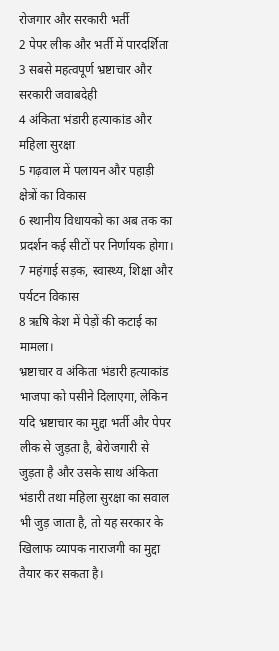रोजगार और सरकारी भर्ती
2 पेपर लीक और भर्ती में पारदर्शिता
3 सबसे महत्वपूर्ण भ्रष्टाचार और सरकारी जवाबदेही
4 अंकिता भंडारी हत्याकांड और महिला सुरक्षा
5 गढ़वाल में पलायन और पहाड़ी क्षेत्रों का विकास
6 स्थानीय विधायको का अब तक का प्रदर्शन कई सीटों पर निर्णायक होगा।
7 महंगाई सड़क, स्वास्थ्य, शिक्षा और पर्यटन विकास
8 ऋषि केश में पेड़ों की कटाई का मामला।
भ्रष्टाचार व अंकिता भंडारी हत्याकांड भाजपा को पसीने दिलाएगा, लेकिन यदि भ्रष्टाचार का मुद्दा भर्ती और पेपर लीक से जुड़ता है, बेरोजगारी से जुड़ता है और उसके साथ अंकिता भंडारी तथा महिला सुरक्षा का सवाल भी जुड़ जाता है, तो यह सरकार के खिलाफ व्यापक नाराजगी का मुद्दा तैयार कर सकता है।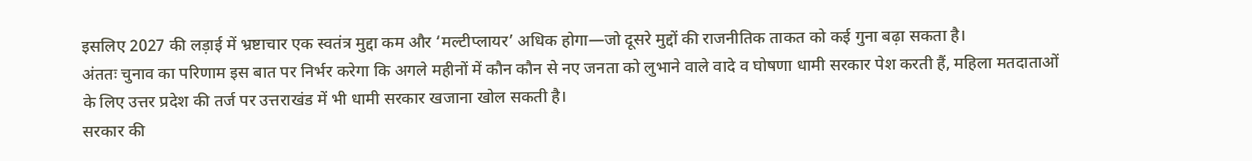इसलिए 2027 की लड़ाई में भ्रष्टाचार एक स्वतंत्र मुद्दा कम और ‘मल्टीप्लायर’ अधिक होगा—जो दूसरे मुद्दों की राजनीतिक ताकत को कई गुना बढ़ा सकता है।
अंततः चुनाव का परिणाम इस बात पर निर्भर करेगा कि अगले महीनों में कौन कौन से नए जनता को लुभाने वाले वादे व घोषणा धामी सरकार पेश करती हैं, महिला मतदाताओं के लिए उत्तर प्रदेश की तर्ज पर उत्तराखंड में भी धामी सरकार खजाना खोल सकती है।
सरकार की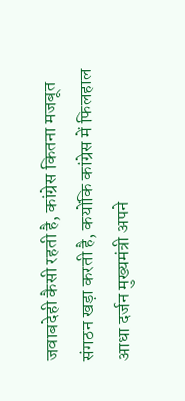जवाबदेही कैसी रहती है, कांग्रेस कितना मजबूत संगठन खड़ा करती है, कयोंकि कांग्रेस में फिलहाल आधा दर्जन मुख्यमंत्री अपने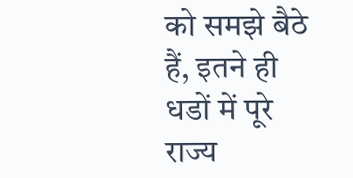को समझे बैठे हैं, इतने ही धडों में पूरे राज्य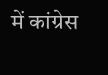में कांग्रेस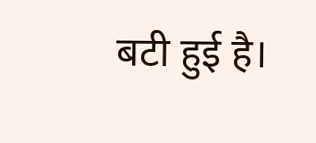बटी हुई है।